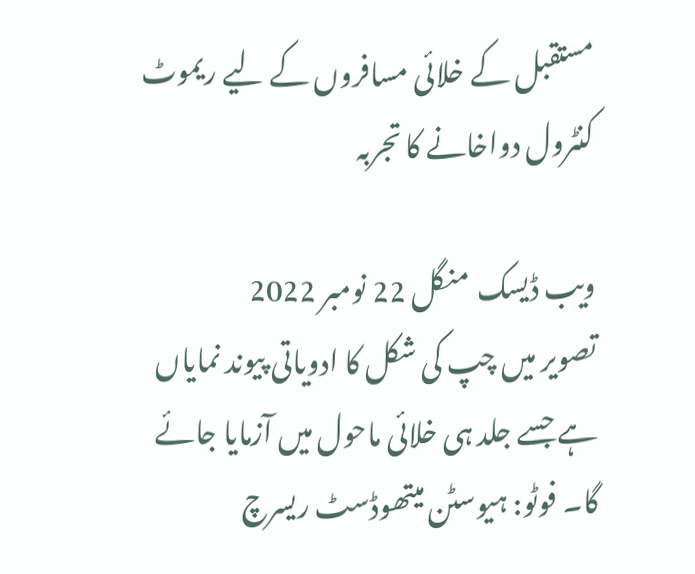مستقبل کے خلائی مسافروں کے لیے ریموٹ کنٹرول دواخانے کا تجربہ

ویب ڈیسک  منگل 22 نومبر 2022
تصویر میں چپ کی شکل کا ادویاتی پیوند نمایاں ہے جسے جلد ہی خلائی ماحول میں آزمایا جائے گا۔ فوٹو: ہیوسٹن میتھوڈسٹ ریسرچ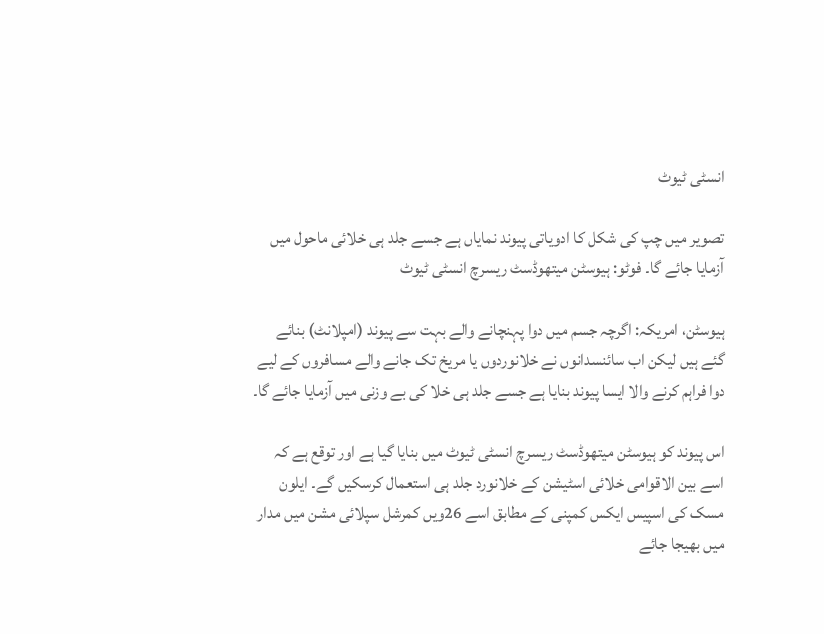انسٹی ٹیوٹ

تصویر میں چپ کی شکل کا ادویاتی پیوند نمایاں ہے جسے جلد ہی خلائی ماحول میں آزمایا جائے گا۔ فوٹو: ہیوسٹن میتھوڈسٹ ریسرچ انسٹی ٹیوٹ

ہیوسٹن، امریکہ: اگرچہ جسم میں دوا پہنچانے والے بہت سے پیوند (امپلانٹ) بنائے گئے ہیں لیکن اب سائنسدانوں نے خلانوردوں یا مریخ تک جانے والے مسافروں کے لیے دوا فراہم کرنے والا ایسا پیوند بنایا ہے جسے جلد ہی خلا کی بے وزنی میں آزمایا جائے گا۔

اس پیوند کو ہیوسٹن میتھوڈسٹ ریسرچ انسٹی ٹیوٹ میں بنایا گیا ہے اور توقع ہے کہ اسے بین الاقوامی خلائی اسٹیشن کے خلانورد جلد ہی استعمال کرسکیں گے۔ ایلون مسک کی اسپیس ایکس کمپنی کے مطابق اسے 26ویں کمرشل سپلائی مشن میں مدار میں بھیجا جائے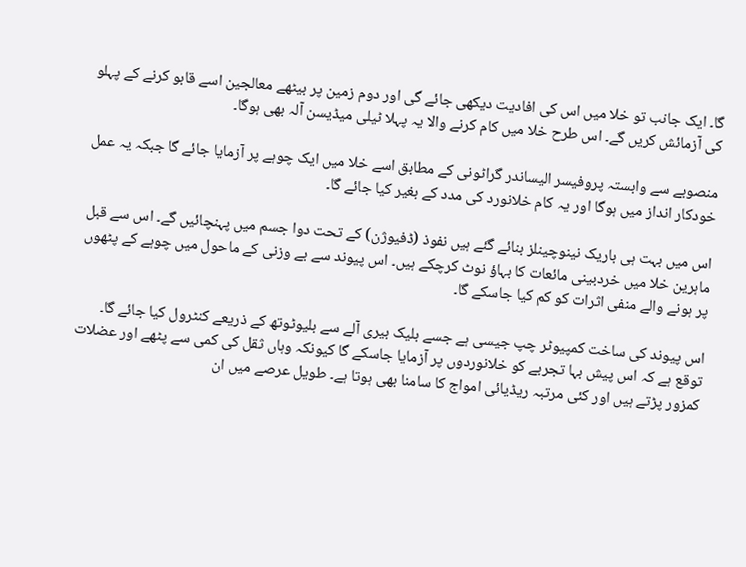گا۔ ایک جانب تو خلا میں اس کی افادیت دیکھی جائے گی اور دوم زمین پر بیٹھے معالجین اسے قابو کرنے کے پہلو کی آزمائش کریں گے۔ اس طرح خلا میں کام کرنے والا یہ پہلا ٹیلی میڈیسن آلہ بھی ہوگا۔

منصوبے سے وابستہ پروفیسر الیساندر گراٹونی کے مطابق اسے خلا میں ایک چوہے پر آزمایا جائے گا جبکہ یہ عمل خودکار انداز میں ہوگا اور یہ کام خلانورد کی مدد کے بغیر کیا جائے گا۔

اس میں بہت ہی باریک نینوچینلز بنائے گئے ہیں نفوذ (ڈفیوژن) کے تحت دوا جسم میں پہنچائیں گے۔ اس سے قبل ماہرین خلا میں خردبینی مائعات کا بہاؤ نوٹ کرچکے ہیں۔ اس پیوند سے بے وزنی کے ماحول میں چوہے کے پٹھوں پر ہونے والے منفی اثرات کو کم کیا جاسکے گا۔

اس پیوند کی ساخت کمپیوٹر چپ جیسی ہے جسے بلیک بیری آلے سے بلیوٹوتھ کے ذریعے کنٹرول کیا جائے گا۔ توقع ہے کہ اس پیش بہا تجربے کو خلانوردوں پر آزمایا جاسکے گا کیونکہ وہاں ثقل کی کمی سے پٹھے اور عضلات کمزور پڑتے ہیں اور کئی مرتبہ ریڈیائی امواج کا سامنا بھی ہوتا ہے۔ طویل عرصے میں ان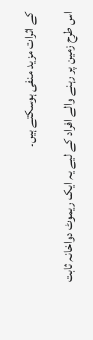کے اثرات مزید منفی ہوسکتے ہیں۔

اس طرح زمین پر رہنے والے افراد کے لیے یہ ایک ریموٹ دواخانہ ثابت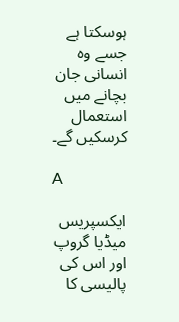ہوسکتا ہے جسے وہ انسانی جان بچانے میں استعمال کرسکیں گے۔

A

ایکسپریس میڈیا گروپ اور اس کی پالیسی کا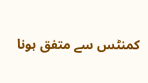کمنٹس سے متفق ہونا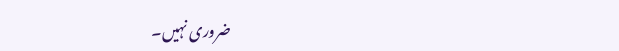ضروری نہیں۔